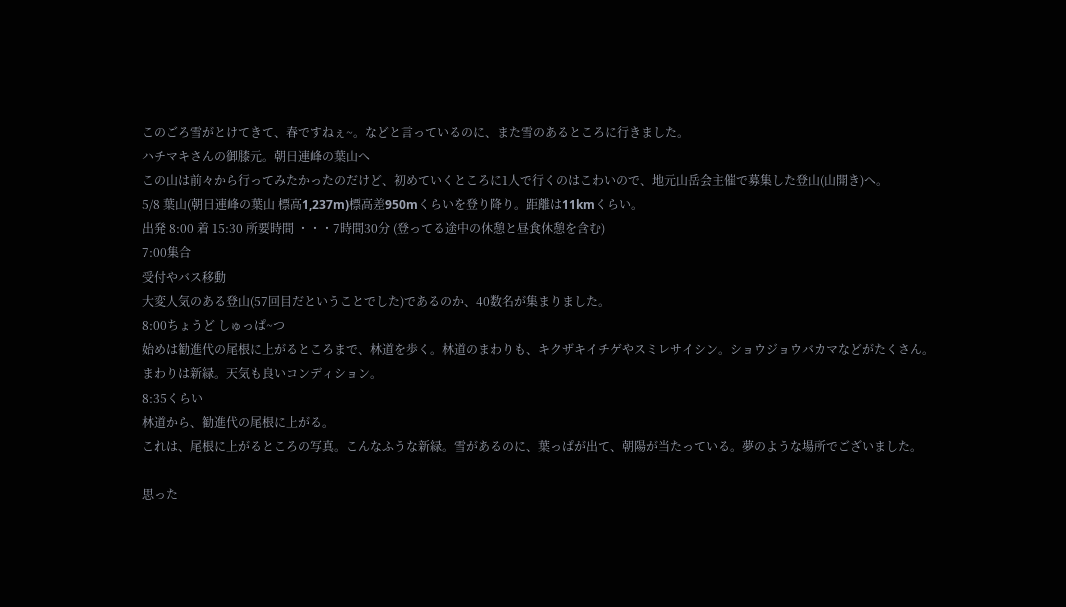このごろ雪がとけてきて、春ですねぇ~。などと言っているのに、また雪のあるところに行きました。
ハチマキさんの御膝元。朝日連峰の葉山へ
この山は前々から行ってみたかったのだけど、初めていくところに1人で行くのはこわいので、地元山岳会主催で募集した登山(山開き)へ。
5/8 葉山(朝日連峰の葉山 標高1,237m)標高差950mくらいを登り降り。距離は11kmくらい。
出発 8:00 着 15:30 所要時間 ・・・7時間30分 (登ってる途中の休憩と昼食休憩を含む)
7:00集合
受付やバス移動
大変人気のある登山(57回目だということでした)であるのか、40数名が集まりました。
8:00ちょうど しゅっぱ~つ
始めは勧進代の尾根に上がるところまで、林道を歩く。林道のまわりも、キクザキイチゲやスミレサイシン。ショウジョウバカマなどがたくさん。
まわりは新緑。天気も良いコンディション。
8:35くらい
林道から、勧進代の尾根に上がる。
これは、尾根に上がるところの写真。こんなふうな新緑。雪があるのに、葉っぱが出て、朝陽が当たっている。夢のような場所でございました。

思った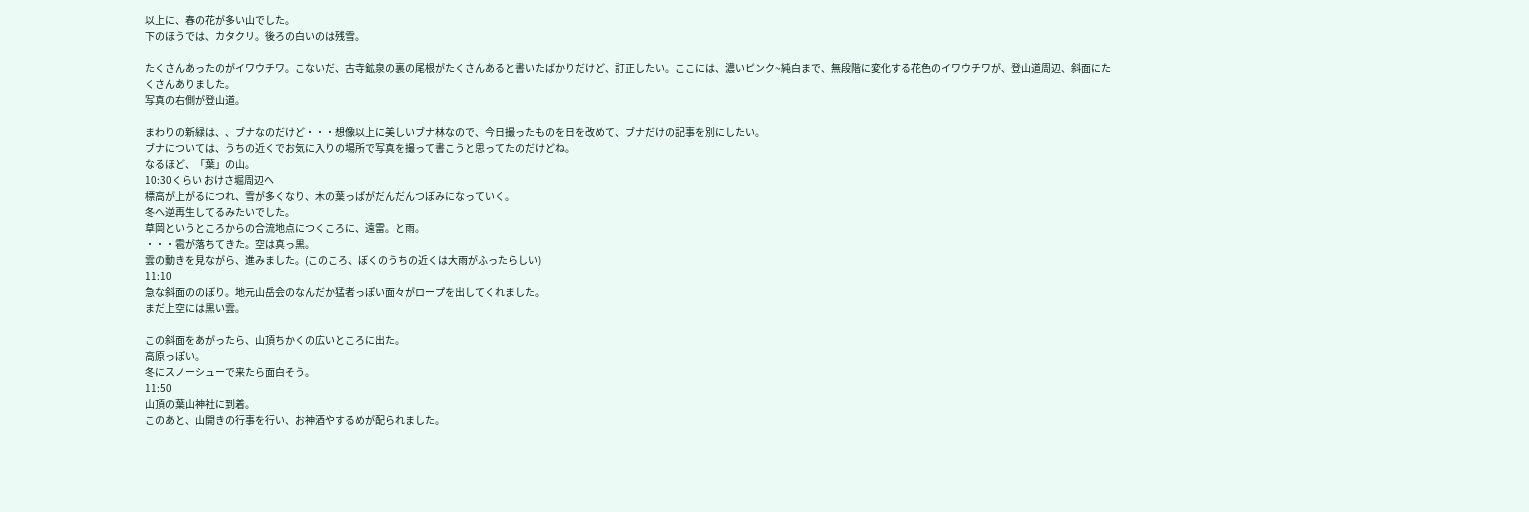以上に、春の花が多い山でした。
下のほうでは、カタクリ。後ろの白いのは残雪。

たくさんあったのがイワウチワ。こないだ、古寺鉱泉の裏の尾根がたくさんあると書いたばかりだけど、訂正したい。ここには、濃いピンク~純白まで、無段階に変化する花色のイワウチワが、登山道周辺、斜面にたくさんありました。
写真の右側が登山道。

まわりの新緑は、、ブナなのだけど・・・想像以上に美しいブナ林なので、今日撮ったものを日を改めて、ブナだけの記事を別にしたい。
ブナについては、うちの近くでお気に入りの場所で写真を撮って書こうと思ってたのだけどね。
なるほど、「葉」の山。
10:30くらい おけさ堀周辺へ
標高が上がるにつれ、雪が多くなり、木の葉っぱがだんだんつぼみになっていく。
冬へ逆再生してるみたいでした。
草岡というところからの合流地点につくころに、遠雷。と雨。
・・・雹が落ちてきた。空は真っ黒。
雲の動きを見ながら、進みました。(このころ、ぼくのうちの近くは大雨がふったらしい)
11:10
急な斜面ののぼり。地元山岳会のなんだか猛者っぽい面々がロープを出してくれました。
まだ上空には黒い雲。

この斜面をあがったら、山頂ちかくの広いところに出た。
高原っぽい。
冬にスノーシューで来たら面白そう。
11:50
山頂の葉山神社に到着。
このあと、山開きの行事を行い、お神酒やするめが配られました。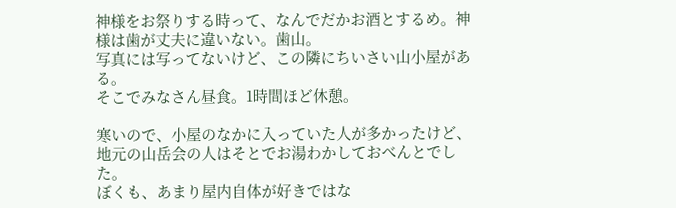神様をお祭りする時って、なんでだかお酒とするめ。神様は歯が丈夫に違いない。歯山。
写真には写ってないけど、この隣にちいさい山小屋がある。
そこでみなさん昼食。1時間ほど休憩。

寒いので、小屋のなかに入っていた人が多かったけど、地元の山岳会の人はそとでお湯わかしておべんとでした。
ぼくも、あまり屋内自体が好きではな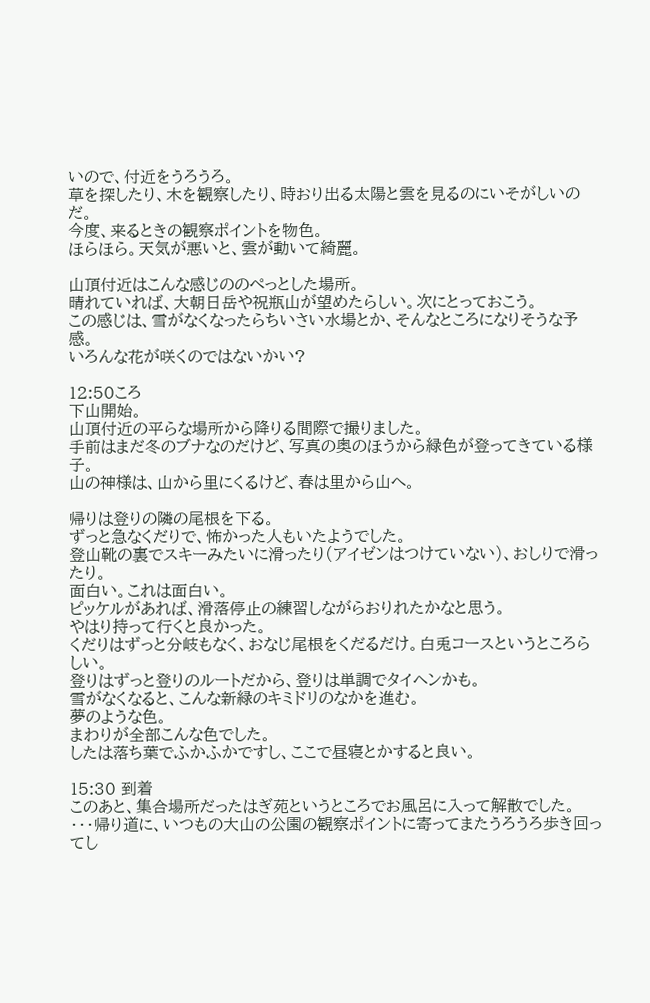いので、付近をうろうろ。
草を探したり、木を観察したり、時おり出る太陽と雲を見るのにいそがしいのだ。
今度、来るときの観察ポイントを物色。
ほらほら。天気が悪いと、雲が動いて綺麗。

山頂付近はこんな感じののぺっとした場所。
晴れていれば、大朝日岳や祝瓶山が望めたらしい。次にとっておこう。
この感じは、雪がなくなったらちいさい水場とか、そんなところになりそうな予感。
いろんな花が咲くのではないかい?

12:50ころ
下山開始。
山頂付近の平らな場所から降りる間際で撮りました。
手前はまだ冬のブナなのだけど、写真の奥のほうから緑色が登ってきている様子。
山の神様は、山から里にくるけど、春は里から山へ。

帰りは登りの隣の尾根を下る。
ずっと急なくだりで、怖かった人もいたようでした。
登山靴の裏でスキーみたいに滑ったり(アイゼンはつけていない)、おしりで滑ったり。
面白い。これは面白い。
ピッケルがあれば、滑落停止の練習しながらおりれたかなと思う。
やはり持って行くと良かった。
くだりはずっと分岐もなく、おなじ尾根をくだるだけ。白兎コースというところらしい。
登りはずっと登りのルートだから、登りは単調でタイヘンかも。
雪がなくなると、こんな新緑のキミドリのなかを進む。
夢のような色。
まわりが全部こんな色でした。
したは落ち葉でふかふかですし、ここで昼寝とかすると良い。

15:30 到着
このあと、集合場所だったはぎ苑というところでお風呂に入って解散でした。
・・・帰り道に、いつもの大山の公園の観察ポイントに寄ってまたうろうろ歩き回ってし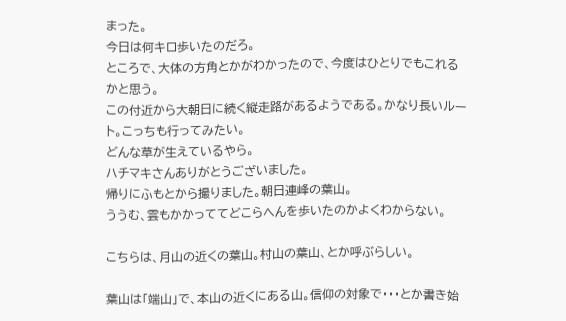まった。
今日は何キロ歩いたのだろ。
ところで、大体の方角とかがわかったので、今度はひとりでもこれるかと思う。
この付近から大朝日に続く縦走路があるようである。かなり長いルート。こっちも行ってみたい。
どんな草が生えているやら。
ハチマキさんありがとうございました。
帰りにふもとから撮りました。朝日連峰の葉山。
ううむ、雲もかかっててどこらへんを歩いたのかよくわからない。

こちらは、月山の近くの葉山。村山の葉山、とか呼ぶらしい。

葉山は「端山」で、本山の近くにある山。信仰の対象で・・・とか書き始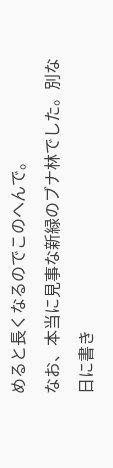めると長くなるのでこのへんで。
なお、本当に見事な新緑のブナ林でした。別な日に書き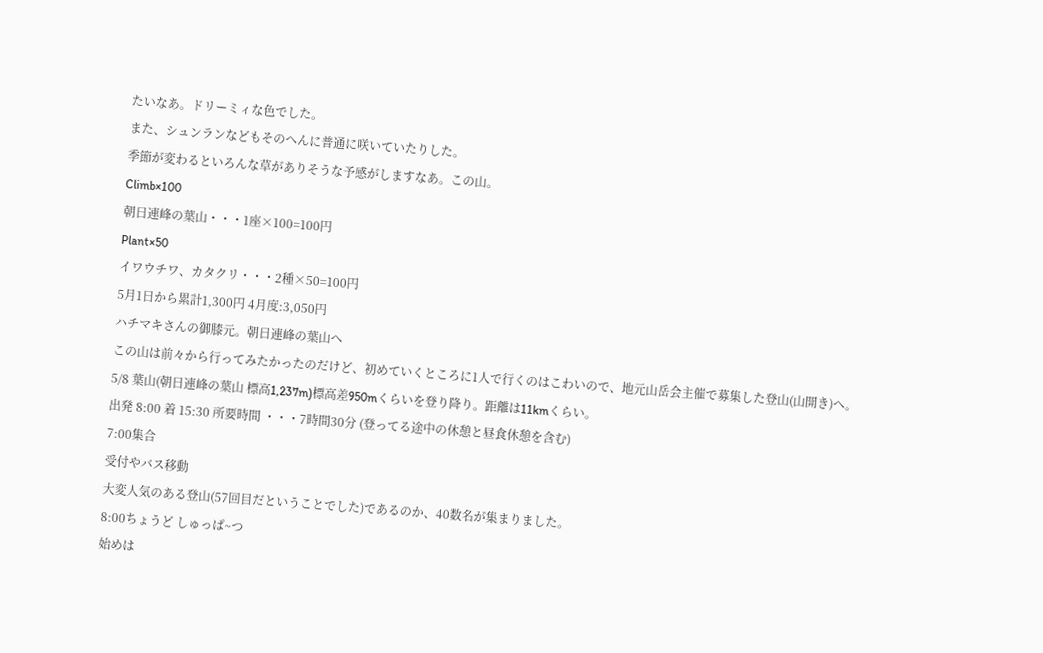たいなあ。ドリーミィな色でした。
また、シュンランなどもそのへんに普通に咲いていたりした。
季節が変わるといろんな草がありそうな予感がしますなあ。この山。
Climb×100
朝日連峰の葉山・・・1座×100=100円
Plant×50
イワウチワ、カタクリ・・・2種×50=100円
5月1日から累計1,300円 4月度:3,050円
ハチマキさんの御膝元。朝日連峰の葉山へ
この山は前々から行ってみたかったのだけど、初めていくところに1人で行くのはこわいので、地元山岳会主催で募集した登山(山開き)へ。
5/8 葉山(朝日連峰の葉山 標高1,237m)標高差950mくらいを登り降り。距離は11kmくらい。
出発 8:00 着 15:30 所要時間 ・・・7時間30分 (登ってる途中の休憩と昼食休憩を含む)
7:00集合
受付やバス移動
大変人気のある登山(57回目だということでした)であるのか、40数名が集まりました。
8:00ちょうど しゅっぱ~つ
始めは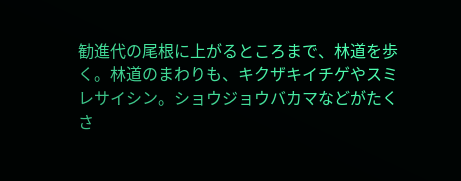勧進代の尾根に上がるところまで、林道を歩く。林道のまわりも、キクザキイチゲやスミレサイシン。ショウジョウバカマなどがたくさ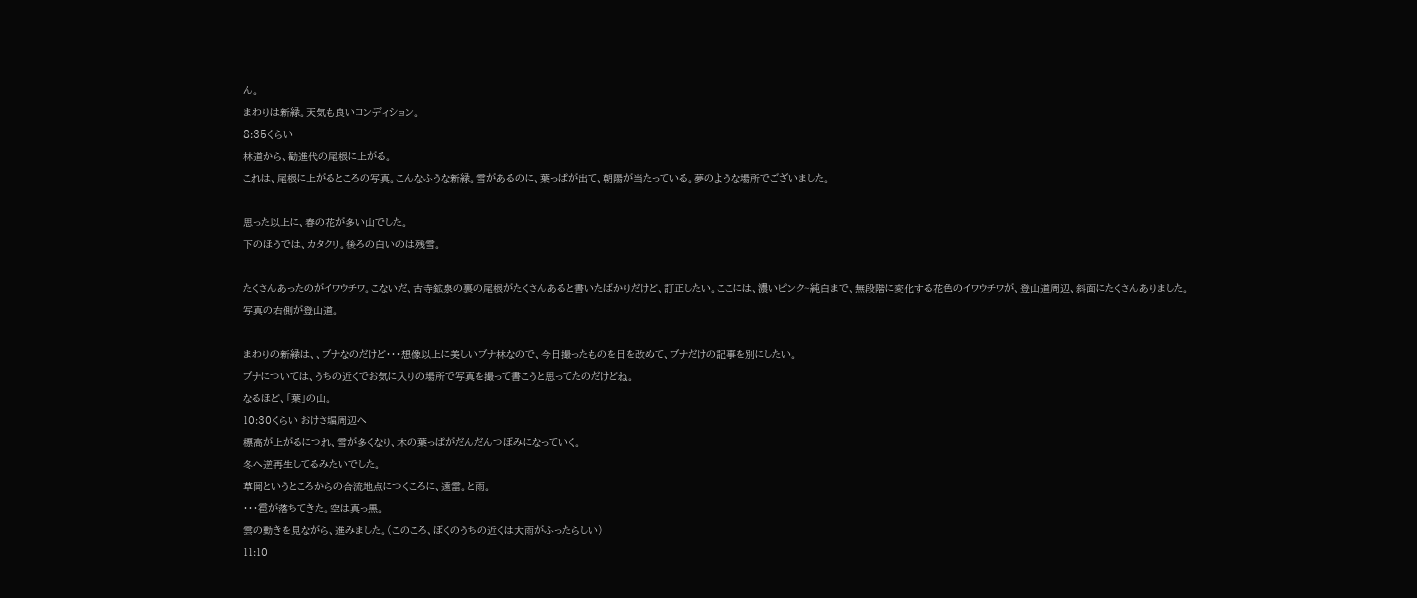ん。
まわりは新緑。天気も良いコンディション。
8:35くらい
林道から、勧進代の尾根に上がる。
これは、尾根に上がるところの写真。こんなふうな新緑。雪があるのに、葉っぱが出て、朝陽が当たっている。夢のような場所でございました。

思った以上に、春の花が多い山でした。
下のほうでは、カタクリ。後ろの白いのは残雪。

たくさんあったのがイワウチワ。こないだ、古寺鉱泉の裏の尾根がたくさんあると書いたばかりだけど、訂正したい。ここには、濃いピンク~純白まで、無段階に変化する花色のイワウチワが、登山道周辺、斜面にたくさんありました。
写真の右側が登山道。

まわりの新緑は、、ブナなのだけど・・・想像以上に美しいブナ林なので、今日撮ったものを日を改めて、ブナだけの記事を別にしたい。
ブナについては、うちの近くでお気に入りの場所で写真を撮って書こうと思ってたのだけどね。
なるほど、「葉」の山。
10:30くらい おけさ堀周辺へ
標高が上がるにつれ、雪が多くなり、木の葉っぱがだんだんつぼみになっていく。
冬へ逆再生してるみたいでした。
草岡というところからの合流地点につくころに、遠雷。と雨。
・・・雹が落ちてきた。空は真っ黒。
雲の動きを見ながら、進みました。(このころ、ぼくのうちの近くは大雨がふったらしい)
11:10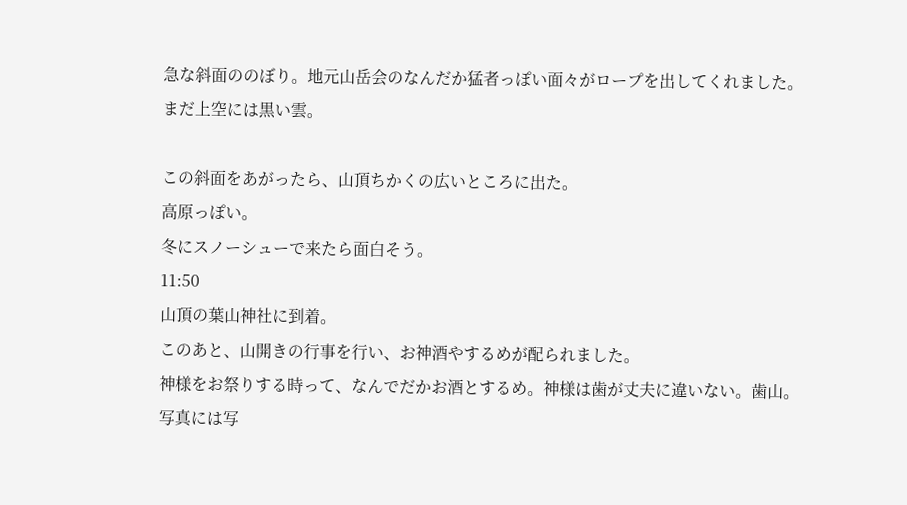急な斜面ののぼり。地元山岳会のなんだか猛者っぽい面々がロープを出してくれました。
まだ上空には黒い雲。

この斜面をあがったら、山頂ちかくの広いところに出た。
高原っぽい。
冬にスノーシューで来たら面白そう。
11:50
山頂の葉山神社に到着。
このあと、山開きの行事を行い、お神酒やするめが配られました。
神様をお祭りする時って、なんでだかお酒とするめ。神様は歯が丈夫に違いない。歯山。
写真には写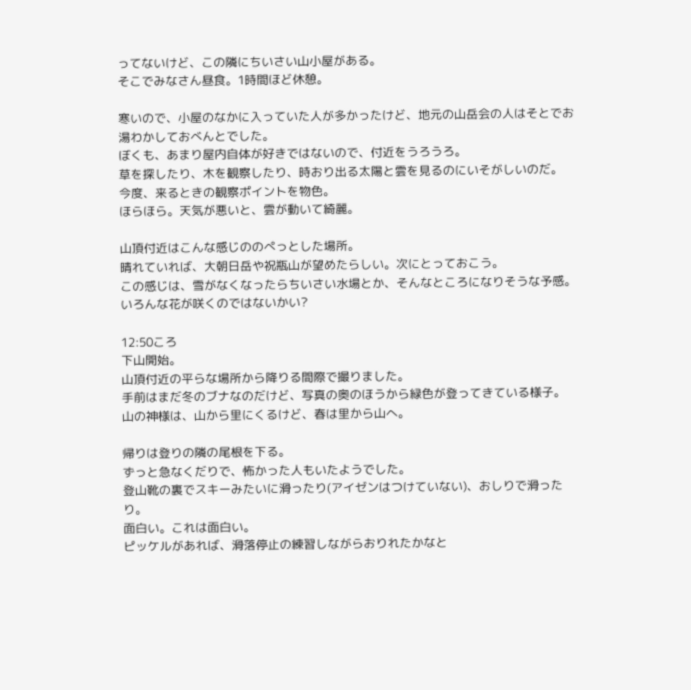ってないけど、この隣にちいさい山小屋がある。
そこでみなさん昼食。1時間ほど休憩。

寒いので、小屋のなかに入っていた人が多かったけど、地元の山岳会の人はそとでお湯わかしておべんとでした。
ぼくも、あまり屋内自体が好きではないので、付近をうろうろ。
草を探したり、木を観察したり、時おり出る太陽と雲を見るのにいそがしいのだ。
今度、来るときの観察ポイントを物色。
ほらほら。天気が悪いと、雲が動いて綺麗。

山頂付近はこんな感じののぺっとした場所。
晴れていれば、大朝日岳や祝瓶山が望めたらしい。次にとっておこう。
この感じは、雪がなくなったらちいさい水場とか、そんなところになりそうな予感。
いろんな花が咲くのではないかい?

12:50ころ
下山開始。
山頂付近の平らな場所から降りる間際で撮りました。
手前はまだ冬のブナなのだけど、写真の奥のほうから緑色が登ってきている様子。
山の神様は、山から里にくるけど、春は里から山へ。

帰りは登りの隣の尾根を下る。
ずっと急なくだりで、怖かった人もいたようでした。
登山靴の裏でスキーみたいに滑ったり(アイゼンはつけていない)、おしりで滑ったり。
面白い。これは面白い。
ピッケルがあれば、滑落停止の練習しながらおりれたかなと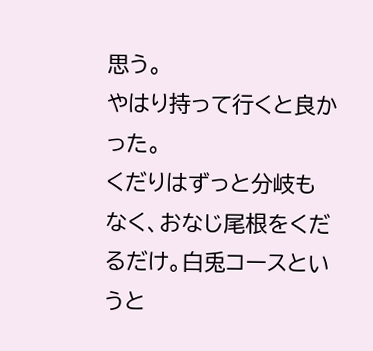思う。
やはり持って行くと良かった。
くだりはずっと分岐もなく、おなじ尾根をくだるだけ。白兎コースというと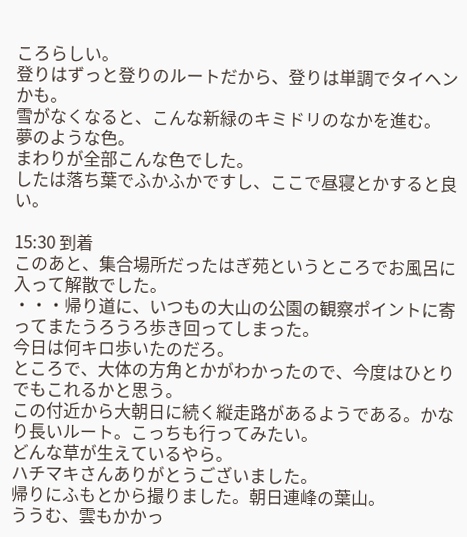ころらしい。
登りはずっと登りのルートだから、登りは単調でタイヘンかも。
雪がなくなると、こんな新緑のキミドリのなかを進む。
夢のような色。
まわりが全部こんな色でした。
したは落ち葉でふかふかですし、ここで昼寝とかすると良い。

15:30 到着
このあと、集合場所だったはぎ苑というところでお風呂に入って解散でした。
・・・帰り道に、いつもの大山の公園の観察ポイントに寄ってまたうろうろ歩き回ってしまった。
今日は何キロ歩いたのだろ。
ところで、大体の方角とかがわかったので、今度はひとりでもこれるかと思う。
この付近から大朝日に続く縦走路があるようである。かなり長いルート。こっちも行ってみたい。
どんな草が生えているやら。
ハチマキさんありがとうございました。
帰りにふもとから撮りました。朝日連峰の葉山。
ううむ、雲もかかっ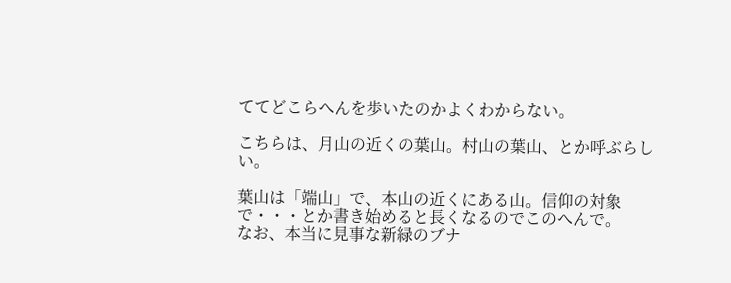ててどこらへんを歩いたのかよくわからない。

こちらは、月山の近くの葉山。村山の葉山、とか呼ぶらしい。

葉山は「端山」で、本山の近くにある山。信仰の対象で・・・とか書き始めると長くなるのでこのへんで。
なお、本当に見事な新緑のブナ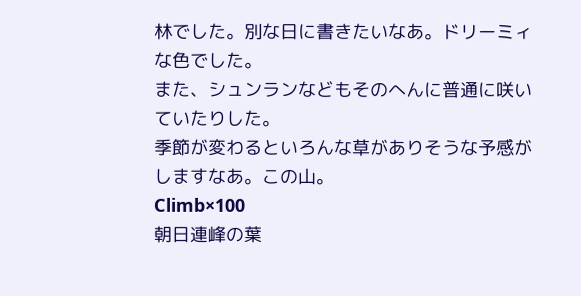林でした。別な日に書きたいなあ。ドリーミィな色でした。
また、シュンランなどもそのへんに普通に咲いていたりした。
季節が変わるといろんな草がありそうな予感がしますなあ。この山。
Climb×100
朝日連峰の葉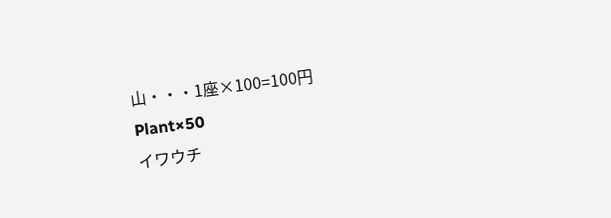山・・・1座×100=100円
Plant×50
イワウチ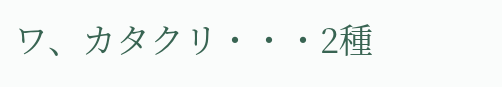ワ、カタクリ・・・2種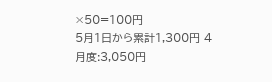×50=100円
5月1日から累計1,300円 4月度:3,050円